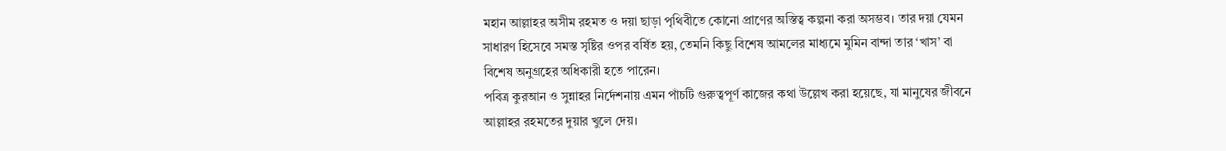মহান আল্লাহর অসীম রহমত ও দয়া ছাড়া পৃথিবীতে কোনো প্রাণের অস্তিত্ব কল্পনা করা অসম্ভব। তার দয়া যেমন সাধারণ হিসেবে সমস্ত সৃষ্টির ওপর বর্ষিত হয়, তেমনি কিছু বিশেষ আমলের মাধ্যমে মুমিন বান্দা তার ‘খাস’ বা বিশেষ অনুগ্রহের অধিকারী হতে পারেন।
পবিত্র কুরআন ও সুন্নাহর নির্দেশনায় এমন পাঁচটি গুরুত্বপূর্ণ কাজের কথা উল্লেখ করা হয়েছে, যা মানুষের জীবনে আল্লাহর রহমতের দুয়ার খুলে দেয়।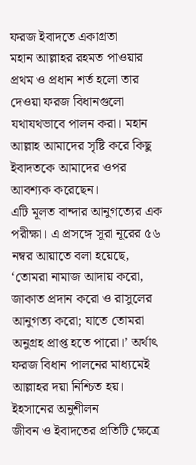ফরজ ইবাদতে একাগ্রতা
মহান আল্লাহর রহমত পাওয়ার প্রথম ও প্রধান শর্ত হলো তার দেওয়া ফরজ বিধানগুলো যথাযথভাবে পালন করা। মহান আল্লাহ আমাদের সৃষ্টি করে কিছু ইবাদতকে আমাদের ওপর আবশ্যক করেছেন।
এটি মূলত বান্দার আনুগত্যের এক পরীক্ষা। এ প্রসঙ্গে সূরা নূরের ৫৬ নম্বর আয়াতে বলা হয়েছে, ‘তোমরা নামাজ আদায় করো, জাকাত প্রদান করো ও রাসুলের আনুগত্য করো; যাতে তোমরা অনুগ্রহ প্রাপ্ত হতে পারো।’ অর্থাৎ ফরজ বিধান পালনের মাধ্যমেই আল্লাহর দয়া নিশ্চিত হয়।
ইহসানের অনুশীলন
জীবন ও ইবাদতের প্রতিটি ক্ষেত্রে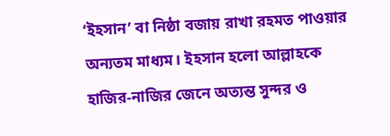‘ইহসান’ বা নিষ্ঠা বজায় রাখা রহমত পাওয়ার অন্যতম মাধ্যম। ইহসান হলো আল্লাহকে হাজির-নাজির জেনে অত্যন্ত সুন্দর ও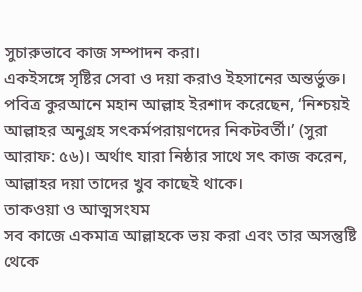সুচারুভাবে কাজ সম্পাদন করা।
একইসঙ্গে সৃষ্টির সেবা ও দয়া করাও ইহসানের অন্তর্ভুক্ত। পবিত্র কুরআনে মহান আল্লাহ ইরশাদ করেছেন, ‘নিশ্চয়ই আল্লাহর অনুগ্রহ সৎকর্মপরায়ণদের নিকটবর্তী।’ (সুরা আরাফ: ৫৬)। অর্থাৎ যারা নিষ্ঠার সাথে সৎ কাজ করেন, আল্লাহর দয়া তাদের খুব কাছেই থাকে।
তাকওয়া ও আত্মসংযম
সব কাজে একমাত্র আল্লাহকে ভয় করা এবং তার অসন্তুষ্টি থেকে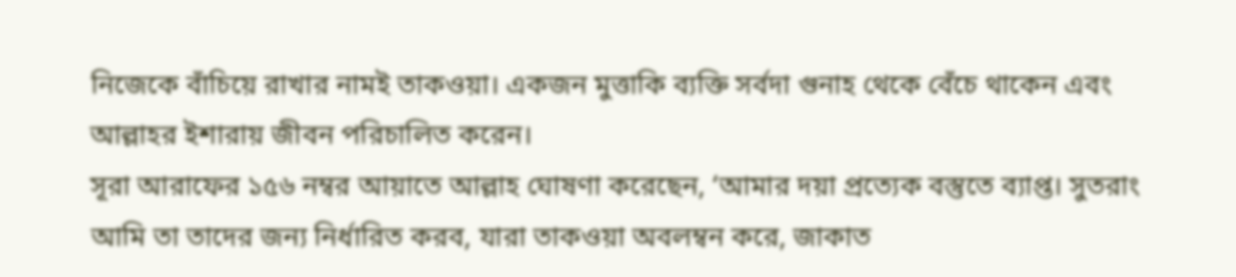নিজেকে বাঁচিয়ে রাখার নামই তাকওয়া। একজন মুত্তাকি ব্যক্তি সর্বদা গুনাহ থেকে বেঁচে থাকেন এবং আল্লাহর ইশারায় জীবন পরিচালিত করেন।
সূরা আরাফের ১৫৬ নম্বর আয়াতে আল্লাহ ঘোষণা করেছেন, ‘আমার দয়া প্রত্যেক বস্তুতে ব্যাপ্ত। সুতরাং আমি তা তাদের জন্য নির্ধারিত করব, যারা তাকওয়া অবলম্বন করে, জাকাত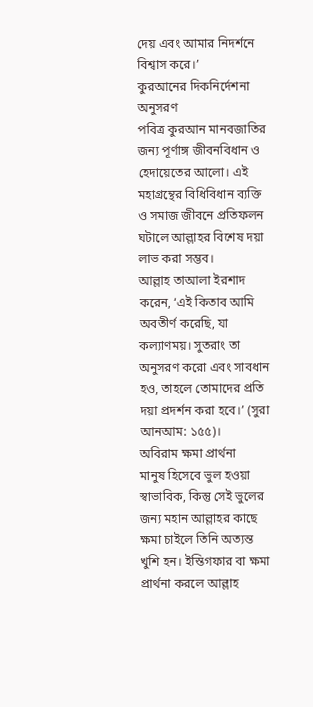দেয় এবং আমার নিদর্শনে বিশ্বাস করে।’
কুরআনের দিকনির্দেশনা অনুসরণ
পবিত্র কুরআন মানবজাতির জন্য পূর্ণাঙ্গ জীবনবিধান ও হেদায়েতের আলো। এই মহাগ্রন্থের বিধিবিধান ব্যক্তি ও সমাজ জীবনে প্রতিফলন ঘটালে আল্লাহর বিশেষ দয়া লাভ করা সম্ভব।
আল্লাহ তাআলা ইরশাদ করেন, ‘এই কিতাব আমি অবতীর্ণ করেছি, যা কল্যাণময়। সুতরাং তা অনুসরণ করো এবং সাবধান হও, তাহলে তোমাদের প্রতি দয়া প্রদর্শন করা হবে।’ (সুরা আনআম: ১৫৫)।
অবিরাম ক্ষমা প্রার্থনা
মানুষ হিসেবে ভুল হওয়া স্বাভাবিক, কিন্তু সেই ভুলের জন্য মহান আল্লাহর কাছে ক্ষমা চাইলে তিনি অত্যন্ত খুশি হন। ইস্তিগফার বা ক্ষমা প্রার্থনা করলে আল্লাহ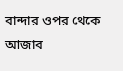বান্দার ওপর থেকে আজাব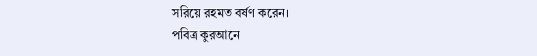সরিয়ে রহমত বর্ষণ করেন।
পবিত্র কুরআনে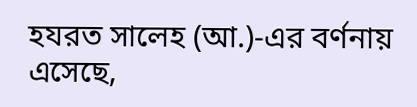হযরত সালেহ (আ.)-এর বর্ণনায় এসেছে,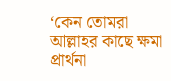‘কেন তোমরা আল্লাহর কাছে ক্ষমা প্রার্থনা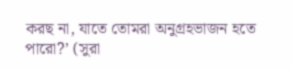করছ না, যাতে তোমরা অনুগ্রহভাজন হতে পারো?’ (সুরা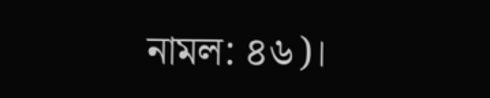নামল: ৪৬)।